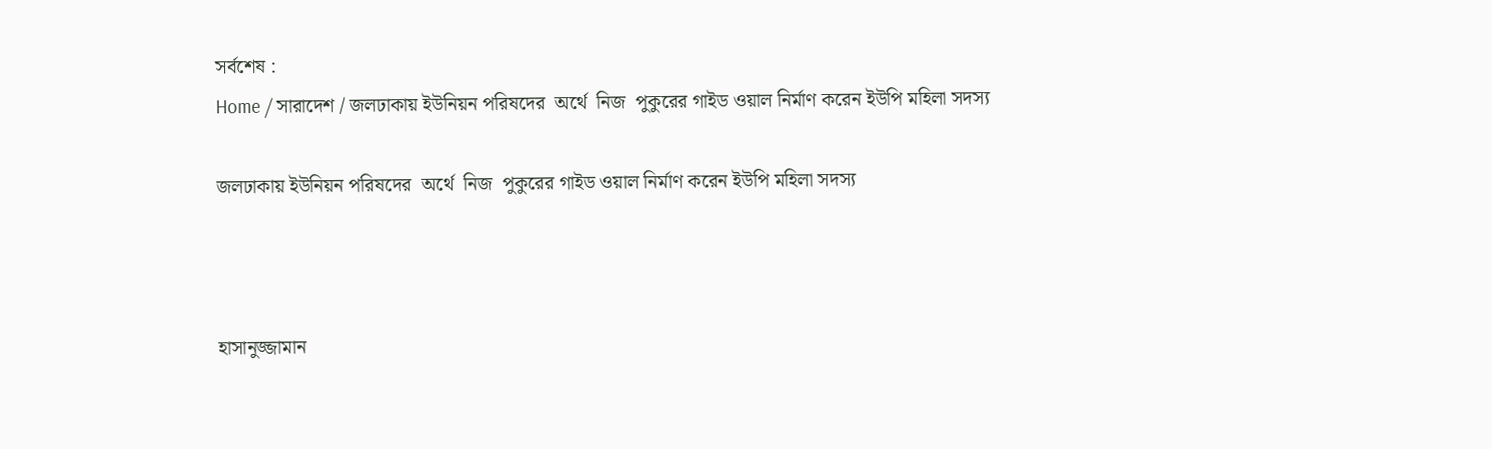সর্বশেষ :
Home / সারাদেশ / জলঢাকায় ইউনিয়ন পরিষদের  অর্থে  নিজ  পুকুরের গাইড ওয়াল নির্মাণ করেন ইউপি মহিলা সদস্য

জলঢাকায় ইউনিয়ন পরিষদের  অর্থে  নিজ  পুকুরের গাইড ওয়াল নির্মাণ করেন ইউপি মহিলা সদস্য



হাসানুজ্জামান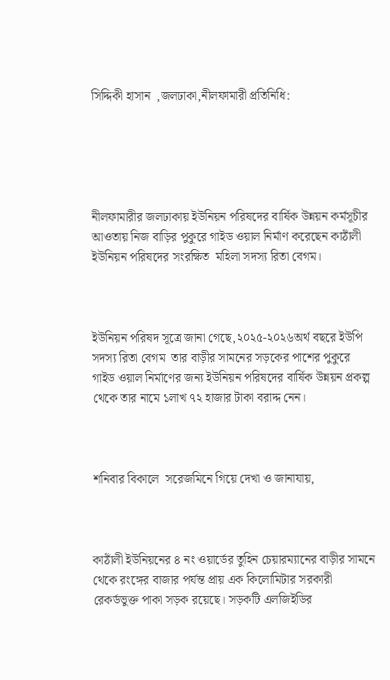সিদ্দিকী হাসান  ,জলঢাকা,নীলফামারী প্রতিনিধি:





নীলফামারীর জলঢাকায় ইউনিয়ন পরিষদের বার্ষিক উন্নয়ন কর্মসূচীর আওতায় নিজ বাড়ির পুকুরে গাইড ওয়াল নির্মাণ করেছেন কাঠাঁলী ইউনিয়ন পরিষদের সংরক্ষিত  মহিলা সদস্য রিতা বেগম।



ইউনিয়ন পরিষদ সূত্রে জানা গেছে,২০২৫-২০২৬অর্থ বছরে ইউপি সদস্য রিতা বেগম  তার বাড়ীর সামনের সড়কের পাশের পুকুরে গাইড ওয়াল নির্মাণের জন্য ইউনিয়ন পরিষদের বার্ষিক উন্নয়ন প্রকল্প থেকে তার নামে ১লাখ ৭২ হাজার টাকা বরাদ্দ নেন।



শনিবার বিকালে  সরেজমিনে গিয়ে দেখা ও জানাযায়,



কাঠাঁলী ইউনিয়নের ৪ নং ওয়ার্ডের তুহিন চেয়ারম্যানের বাড়ীর সামনে থেকে রংঙ্গের বাজার পর্যন্ত প্রায় এক কিলোমিটার সরকারী রেকর্ডভুক্ত পাকা সড়ক রয়েছে। সড়কটি এলজিইডির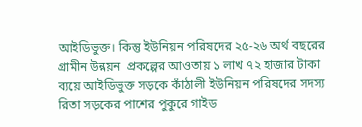আইডিভুক্ত। কিন্তু ইউনিয়ন পরিষদের ২৫-২৬ অর্থ বছরের গ্রামীন উন্নয়ন  প্রকল্পের আওতায় ১ লাখ ৭২ হাজার টাকা ব্যয়ে আইডিভুক্ত সড়কে কাঁঠালী ইউনিয়ন পরিষদের সদস্য রিতা সড়কের পাশের পুকুরে গাইড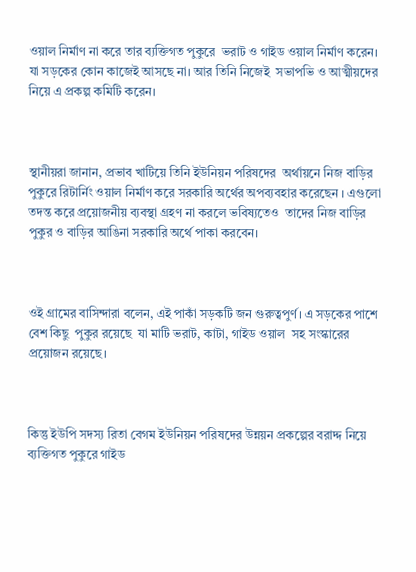ওয়াল নির্মাণ না করে তার ব্যক্তিগত পুকুরে  ভরাট ও গাইড ওয়াল নির্মাণ করেন। যা সড়কের কোন কাজেই আসছে না। আর তিনি নিজেই  সভাপভি ও আত্মীয়দের নিয়ে এ প্রকল্প কমিটি করেন।



স্থানীয়রা জানান, প্রভাব খাটিয়ে তিনি ইউনিয়ন পরিষদের  অর্থায়নে নিজ বাড়ির পুকুরে রিটার্নিং ওয়াল নির্মাণ করে সরকারি অর্থের অপব্যবহার করেছেন । এগুলো তদন্ত করে প্রয়োজনীয় ব্যবস্থা গ্রহণ না করলে ভবিষ্যতেও  তাদের নিজ বাড়ির পুকুর ও বাড়ির আঙিনা সরকারি অর্থে পাকা করবেন।



ওই গ্রামের বাসিন্দারা বলেন, এই পাকাঁ সড়কটি জন গুরুত্বপুর্ণ। এ সড়কের পাশে বেশ কিছু  পুকুর রয়েছে  যা মাটি ভরাট, কাটা, গাইড ওয়াল  সহ সংস্কারের প্রয়োজন রয়েছে।



কিন্তু ইউপি সদস্য রিতা বেগম ইউনিয়ন পরিষদের উন্নয়ন প্রকল্পের বরাদ্দ নিয়ে ব্যক্তিগত পুকুরে গাইড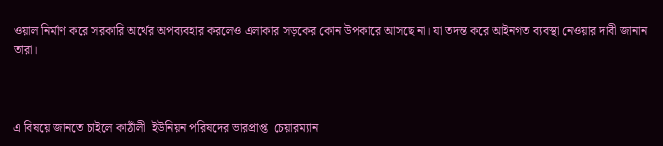ওয়াল নির্মাণ করে সরকারি অর্থের অপব্যবহার করলেও এলাকার সড়কের কোন উপকারে আসছে না। যা তদন্ত করে আইনগত ব্যবস্থা নেওয়ার দাবী জানান তারা।



এ বিষয়ে জানতে চাইলে কাঠাঁলী  ইউনিয়ন পরিষদের ভারপ্রাপ্ত  চেয়ারম্যান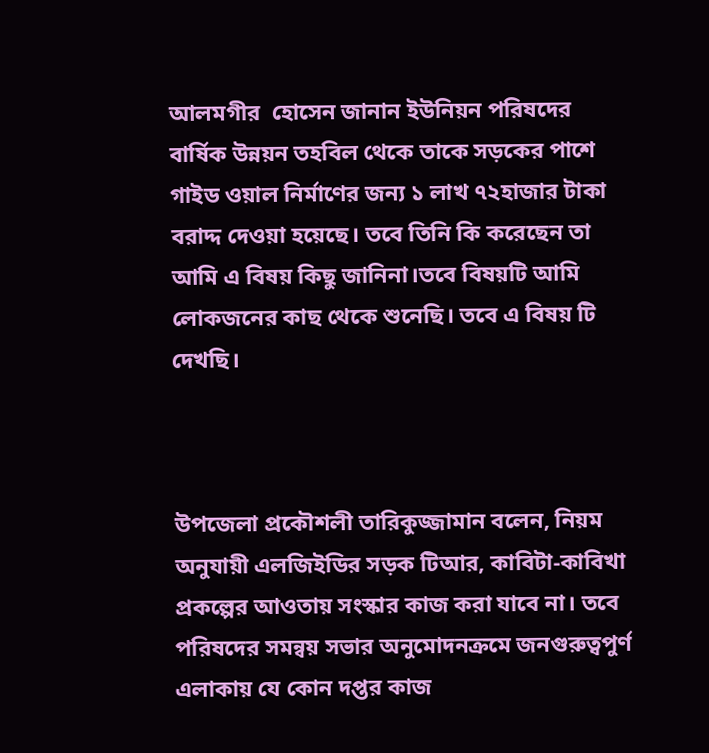আলমগীর  হোসেন জানান ইউনিয়ন পরিষদের বার্ষিক উন্নয়ন তহবিল থেকে তাকে সড়কের পাশে গাইড ওয়াল নির্মাণের জন্য ১ লাখ ৭২হাজার টাকা বরাদ্দ দেওয়া হয়েছে। তবে তিনি কি করেছেন তা আমি এ বিষয় কিছু জানিনা।তবে বিষয়টি আমি লোকজনের কাছ থেকে শুনেছি। তবে এ বিষয় টি দেখছি।



উপজেলা প্রকৌশলী তারিকুজ্জামান বলেন, নিয়ম অনুযায়ী এলজিইডির সড়ক টিআর, কাবিটা-কাবিখা প্রকল্পের আওতায় সংস্কার কাজ করা যাবে না। তবে পরিষদের সমন্বয় সভার অনুমোদনক্রমে জনগুরুত্বপুর্ণ এলাকায় যে কোন দপ্তর কাজ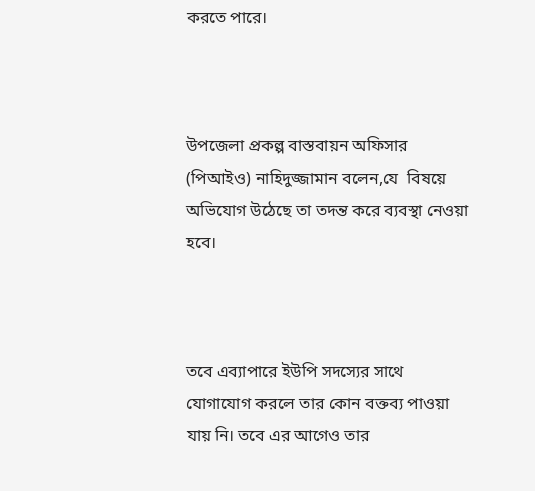করতে পারে।



উপজেলা প্রকল্প বাস্তবায়ন অফিসার (পিআইও) নাহিদুজ্জামান বলেন,যে  বিষয়ে অভিযোগ উঠেছে তা তদন্ত করে ব্যবস্থা নেওয়া হবে।



তবে এব্যাপারে ইউপি সদস্যের সাথে যোগাযোগ করলে তার কোন বক্তব্য পাওয়া যায় নি। তবে এর আগেও তার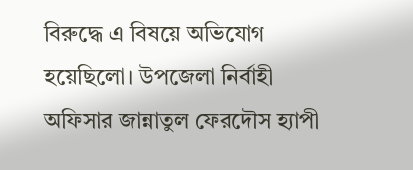বিরুদ্ধে এ বিষয়ে অভিযোগ হয়েছিলো। উপজেলা নির্বাহী অফিসার জান্নাতুল ফেরদৌস হ্যাপী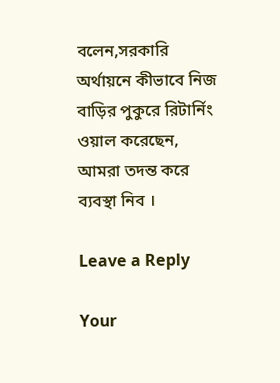বলেন,সরকারি অর্থায়নে কীভাবে নিজ বাড়ির পুকুরে রিটার্নিং ওয়াল করেছেন, আমরা তদন্ত করে ব্যবস্থা নিব ।

Leave a Reply

Your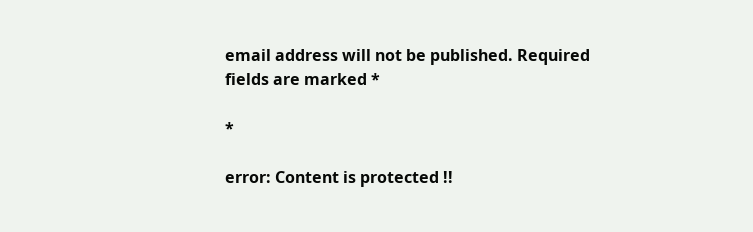email address will not be published. Required fields are marked *

*

error: Content is protected !!